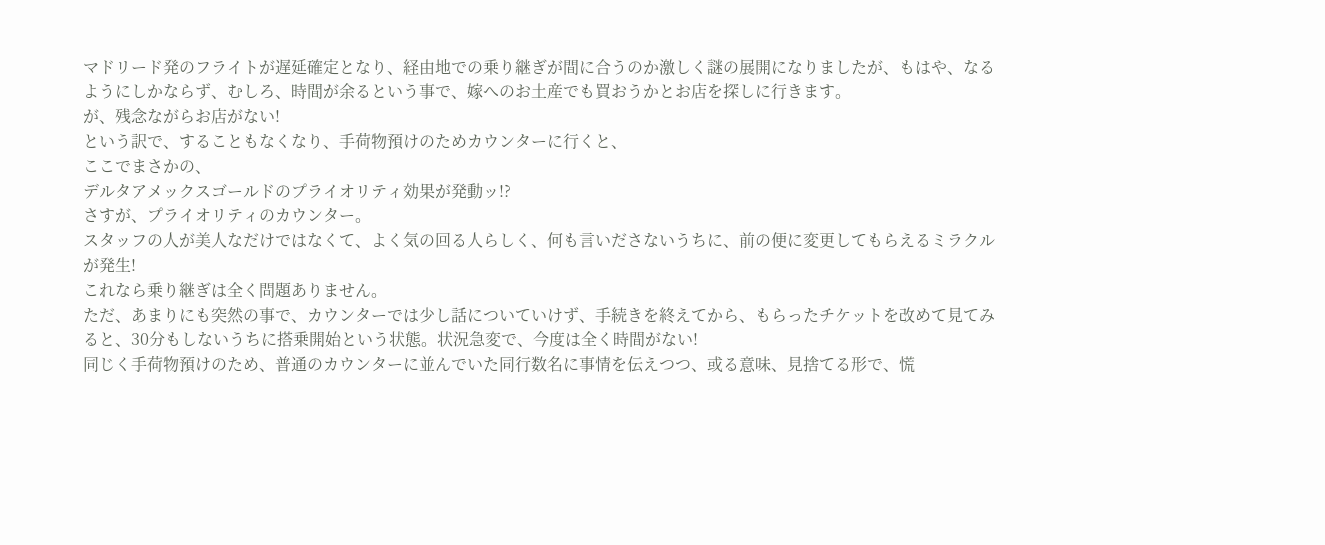マドリード発のフライトが遅延確定となり、経由地での乗り継ぎが間に合うのか激しく謎の展開になりましたが、もはや、なるようにしかならず、むしろ、時間が余るという事で、嫁へのお土産でも買おうかとお店を探しに行きます。
が、残念ながらお店がない!
という訳で、することもなくなり、手荷物預けのためカウンターに行くと、
ここでまさかの、
デルタアメックスゴールドのプライオリティ効果が発動ッ!?
さすが、プライオリティのカウンター。
スタッフの人が美人なだけではなくて、よく気の回る人らしく、何も言いださないうちに、前の便に変更してもらえるミラクルが発生!
これなら乗り継ぎは全く問題ありません。
ただ、あまりにも突然の事で、カウンターでは少し話についていけず、手続きを終えてから、もらったチケットを改めて見てみると、30分もしないうちに搭乗開始という状態。状況急変で、今度は全く時間がない!
同じく手荷物預けのため、普通のカウンターに並んでいた同行数名に事情を伝えつつ、或る意味、見捨てる形で、慌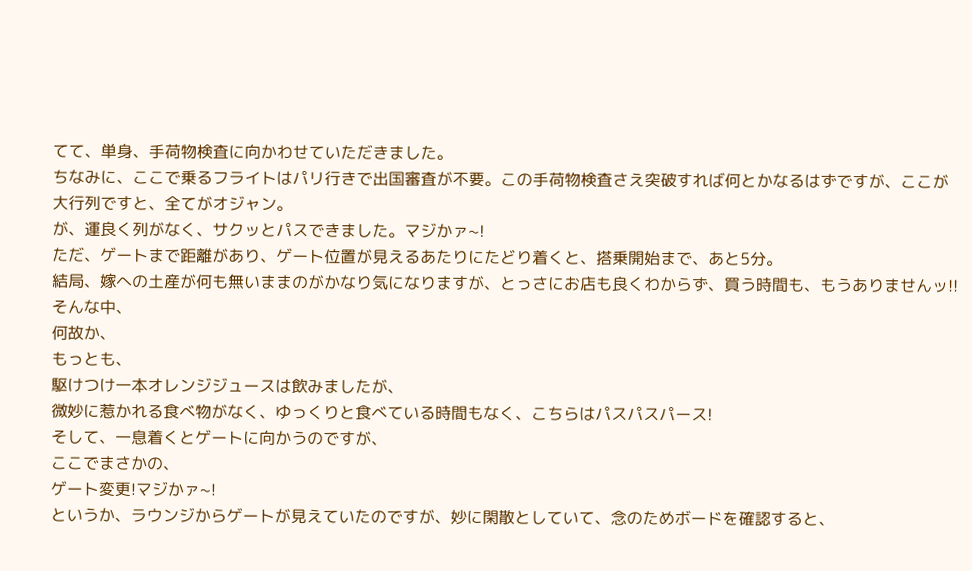てて、単身、手荷物検査に向かわせていただきました。
ちなみに、ここで乗るフライトはパリ行きで出国審査が不要。この手荷物検査さえ突破すれば何とかなるはずですが、ここが大行列ですと、全てがオジャン。
が、運良く列がなく、サクッとパスできました。マジかァ~!
ただ、ゲートまで距離があり、ゲート位置が見えるあたりにたどり着くと、搭乗開始まで、あと5分。
結局、嫁への土産が何も無いままのがかなり気になりますが、とっさにお店も良くわからず、買う時間も、もうありませんッ!!
そんな中、
何故か、
もっとも、
駆けつけ一本オレンジジュースは飲みましたが、
微妙に惹かれる食べ物がなく、ゆっくりと食べている時間もなく、こちらはパスパスパース!
そして、一息着くとゲートに向かうのですが、
ここでまさかの、
ゲート変更!マジかァ~!
というか、ラウンジからゲートが見えていたのですが、妙に閑散としていて、念のためボードを確認すると、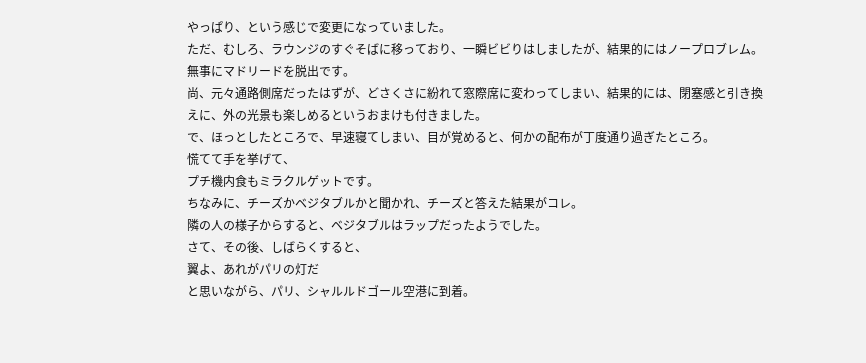やっぱり、という感じで変更になっていました。
ただ、むしろ、ラウンジのすぐそばに移っており、一瞬ビビりはしましたが、結果的にはノープロブレム。
無事にマドリードを脱出です。
尚、元々通路側席だったはずが、どさくさに紛れて窓際席に変わってしまい、結果的には、閉塞感と引き換えに、外の光景も楽しめるというおまけも付きました。
で、ほっとしたところで、早速寝てしまい、目が覚めると、何かの配布が丁度通り過ぎたところ。
慌てて手を挙げて、
プチ機内食もミラクルゲットです。
ちなみに、チーズかベジタブルかと聞かれ、チーズと答えた結果がコレ。
隣の人の様子からすると、ベジタブルはラップだったようでした。
さて、その後、しばらくすると、
翼よ、あれがパリの灯だ
と思いながら、パリ、シャルルドゴール空港に到着。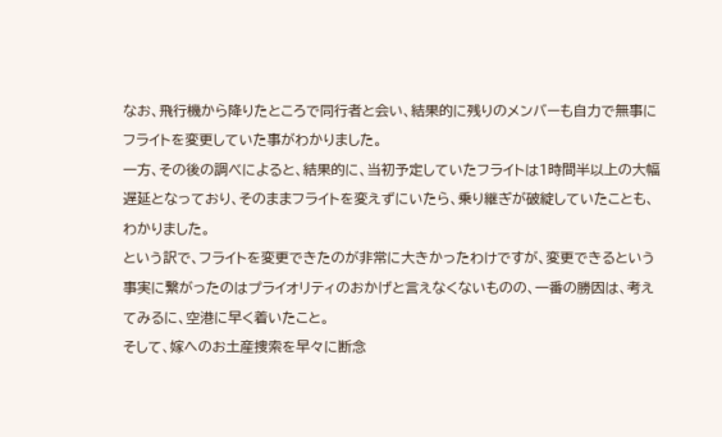なお、飛行機から降りたところで同行者と会い、結果的に残りのメンバーも自力で無事にフライトを変更していた事がわかりました。
一方、その後の調べによると、結果的に、当初予定していたフライトは1時間半以上の大幅遅延となっており、そのままフライトを変えずにいたら、乗り継ぎが破綻していたことも、わかりました。
という訳で、フライトを変更できたのが非常に大きかったわけですが、変更できるという事実に繋がったのはプライオリティのおかげと言えなくないものの、一番の勝因は、考えてみるに、空港に早く着いたこと。
そして、嫁へのお土産捜索を早々に断念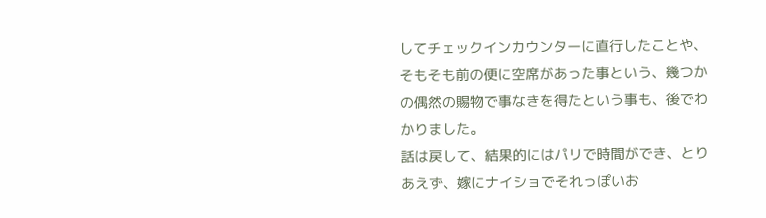してチェックインカウンターに直行したことや、そもそも前の便に空席があった事という、幾つかの偶然の賜物で事なきを得たという事も、後でわかりました。
話は戻して、結果的にはパリで時間ができ、とりあえず、嫁にナイショでそれっぽいお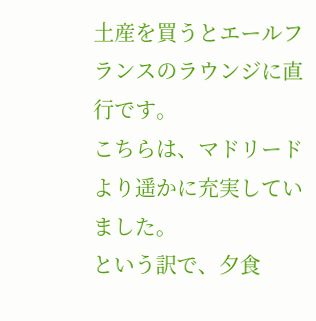土産を買うとエールフランスのラウンジに直行です。
こちらは、マドリードより遥かに充実していました。
という訳で、夕食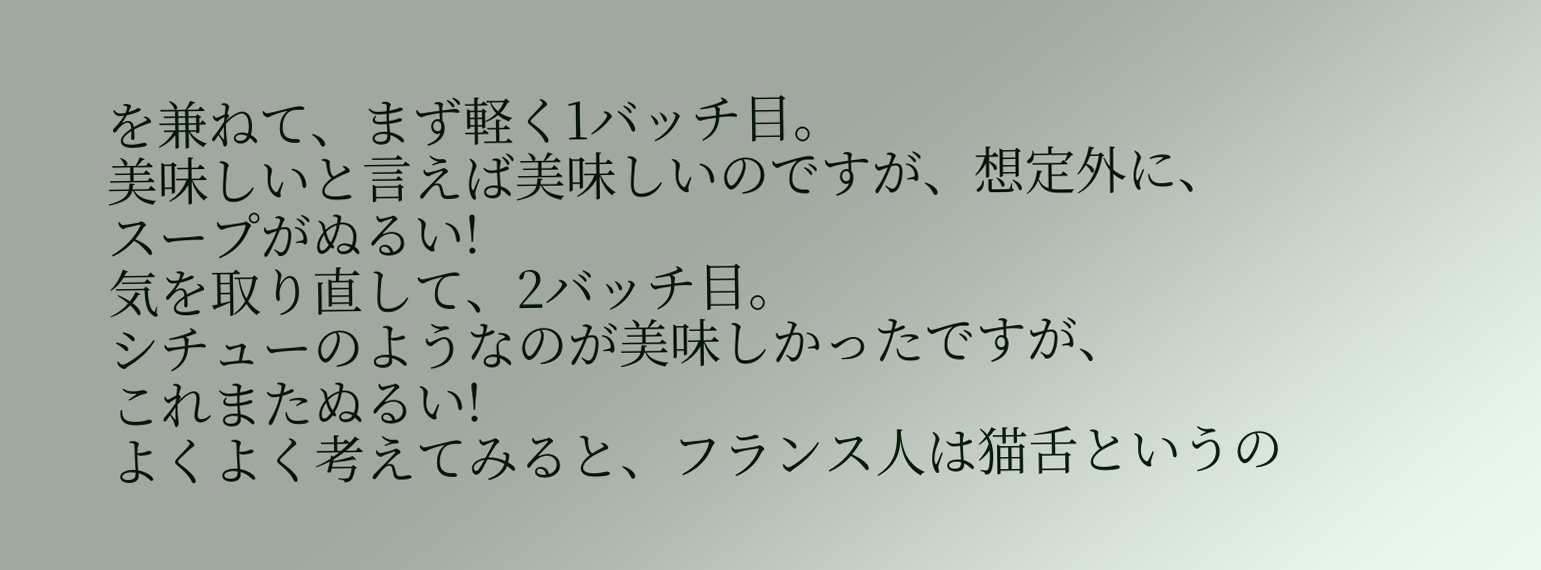を兼ねて、まず軽く1バッチ目。
美味しいと言えば美味しいのですが、想定外に、
スープがぬるい!
気を取り直して、2バッチ目。
シチューのようなのが美味しかったですが、
これまたぬるい!
よくよく考えてみると、フランス人は猫舌というの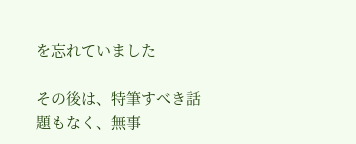を忘れていました

その後は、特筆すべき話題もなく、無事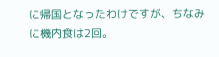に帰国となったわけですが、ちなみに機内食は2回。